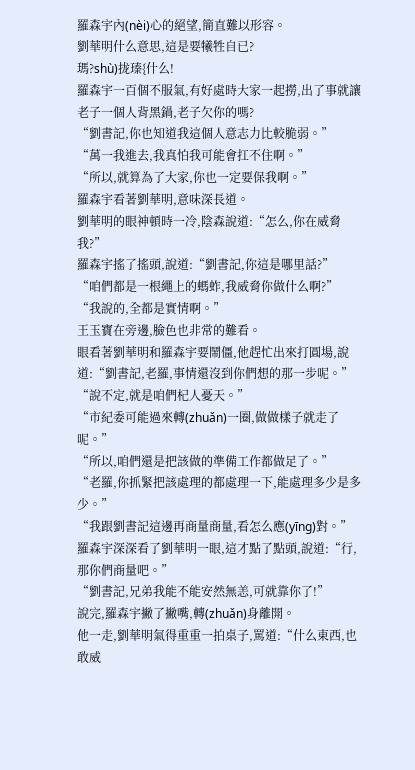羅森宇內(nèi)心的絕望,簡直難以形容。
劉華明什么意思,這是要犧牲自已?
瑪?shù)拢瑧{什么!
羅森宇一百個不服氣,有好處時大家一起撈,出了事就讓老子一個人背黑鍋,老子欠你的嗎?
“劉書記,你也知道我這個人意志力比較脆弱。”
“萬一我進去,我真怕我可能會扛不住啊。”
“所以,就算為了大家,你也一定要保我啊。”
羅森宇看著劉華明,意味深長道。
劉華明的眼神頓時一冷,陰森說道:“怎么,你在威脅我?”
羅森宇搖了搖頭,說道:“劉書記,你這是哪里話?”
“咱們都是一根繩上的螞蚱,我威脅你做什么啊?”
“我說的,全都是實情啊。”
王玉寶在旁邊,臉色也非常的難看。
眼看著劉華明和羅森宇要鬧僵,他趕忙出來打圓場,說道:“劉書記,老羅,事情還沒到你們想的那一步呢。”
“說不定,就是咱們杞人憂天。”
“市紀委可能過來轉(zhuǎn)一圈,做做樣子就走了呢。”
“所以,咱們還是把該做的準備工作都做足了。”
“老羅,你抓緊把該處理的都處理一下,能處理多少是多少。”
“我跟劉書記這邊再商量商量,看怎么應(yīng)對。”
羅森宇深深看了劉華明一眼,這才點了點頭,說道:“行,那你們商量吧。”
“劉書記,兄弟我能不能安然無恙,可就靠你了!”
說完,羅森宇撇了撇嘴,轉(zhuǎn)身離開。
他一走,劉華明氣得重重一拍桌子,罵道:“什么東西,也敢威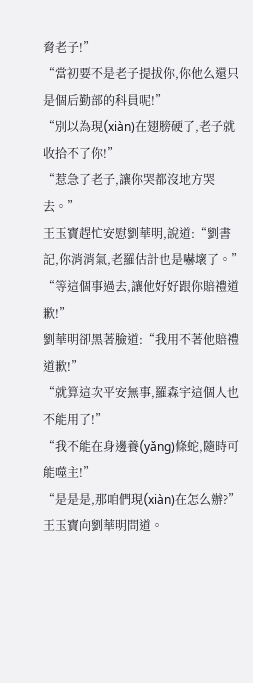脅老子!”
“當初要不是老子提拔你,你他么還只是個后勤部的科員呢!”
“別以為現(xiàn)在翅膀硬了,老子就收拾不了你!”
“惹急了老子,讓你哭都沒地方哭去。”
王玉寶趕忙安慰劉華明,說道:“劉書記,你消消氣,老羅估計也是嚇壞了。”
“等這個事過去,讓他好好跟你賠禮道歉!”
劉華明卻黑著臉道:“我用不著他賠禮道歉!”
“就算這次平安無事,羅森宇這個人也不能用了!”
“我不能在身邊養(yǎng)條蛇,隨時可能噬主!”
“是是是,那咱們現(xiàn)在怎么辦?”王玉寶向劉華明問道。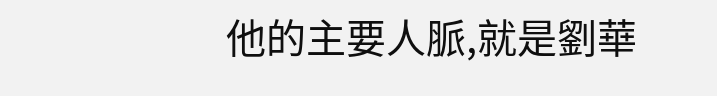他的主要人脈,就是劉華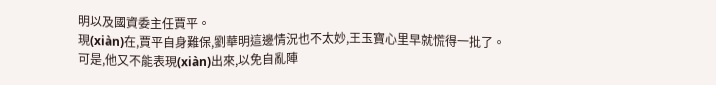明以及國資委主任賈平。
現(xiàn)在,賈平自身難保,劉華明這邊情況也不太妙,王玉寶心里早就慌得一批了。
可是,他又不能表現(xiàn)出來,以免自亂陣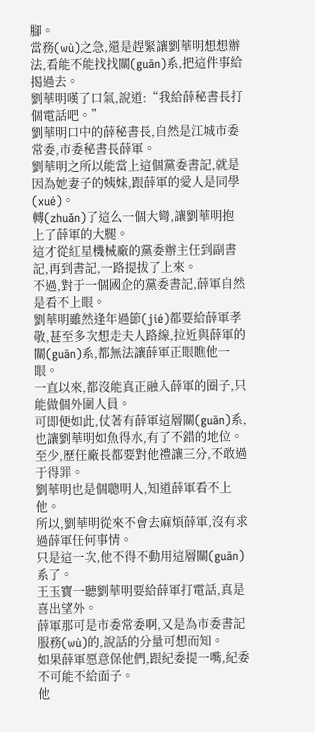腳。
當務(wù)之急,還是趕緊讓劉華明想想辦法,看能不能找找關(guān)系,把這件事給揭過去。
劉華明嘆了口氣,說道:“我給薛秘書長打個電話吧。”
劉華明口中的薛秘書長,自然是江城市委常委,市委秘書長薛軍。
劉華明之所以能當上這個黨委書記,就是因為她妻子的姨妹,跟薛軍的愛人是同學(xué)。
轉(zhuǎn)了這么一個大彎,讓劉華明抱上了薛軍的大腿。
這才從紅星機械廠的黨委辦主任到副書記,再到書記,一路提拔了上來。
不過,對于一個國企的黨委書記,薛軍自然是看不上眼。
劉華明雖然逢年過節(jié)都要給薛軍孝敬,甚至多次想走夫人路線,拉近與薛軍的關(guān)系,都無法讓薛軍正眼瞧他一眼。
一直以來,都沒能真正融入薛軍的圈子,只能做個外圍人員。
可即便如此,仗著有薛軍這層關(guān)系,也讓劉華明如魚得水,有了不錯的地位。
至少,歷任廠長都要對他禮讓三分,不敢過于得罪。
劉華明也是個聰明人,知道薛軍看不上他。
所以,劉華明從來不會去麻煩薛軍,沒有求過薛軍任何事情。
只是這一次,他不得不動用這層關(guān)系了。
王玉寶一聽劉華明要給薛軍打電話,真是喜出望外。
薛軍那可是市委常委啊,又是為市委書記服務(wù)的,說話的分量可想而知。
如果薛軍愿意保他們,跟紀委提一嘴,紀委不可能不給面子。
他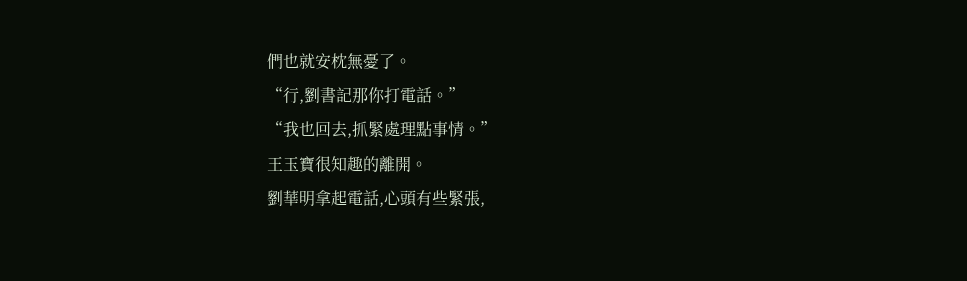們也就安枕無憂了。
“行,劉書記那你打電話。”
“我也回去,抓緊處理點事情。”
王玉寶很知趣的離開。
劉華明拿起電話,心頭有些緊張,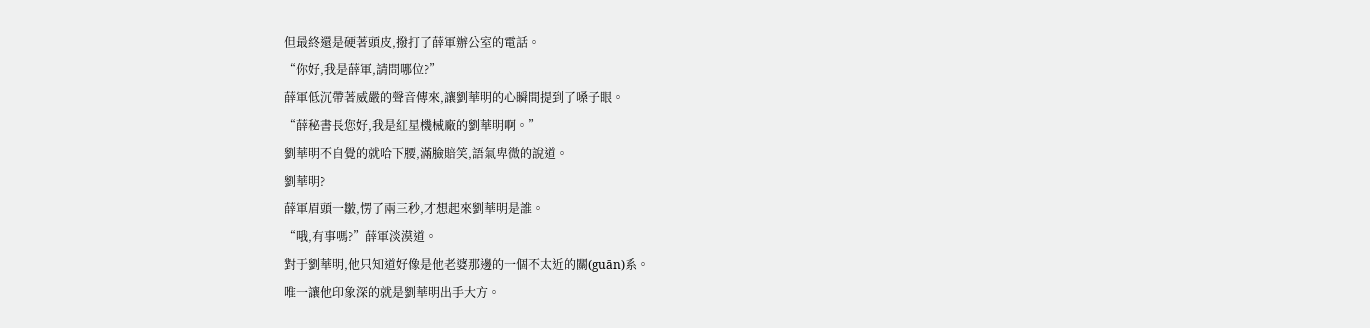但最終還是硬著頭皮,撥打了薛軍辦公室的電話。
“你好,我是薛軍,請問哪位?”
薛軍低沉帶著威嚴的聲音傳來,讓劉華明的心瞬間提到了嗓子眼。
“薛秘書長您好,我是紅星機械廠的劉華明啊。”
劉華明不自覺的就哈下腰,滿臉賠笑,語氣卑微的說道。
劉華明?
薛軍眉頭一皺,愣了兩三秒,才想起來劉華明是誰。
“哦,有事嗎?”薛軍淡漠道。
對于劉華明,他只知道好像是他老婆那邊的一個不太近的關(guān)系。
唯一讓他印象深的就是劉華明出手大方。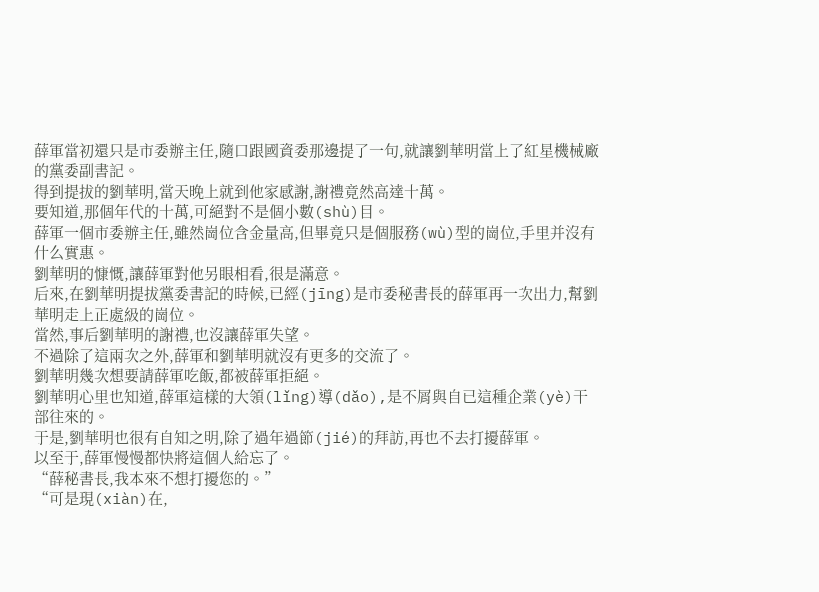薛軍當初還只是市委辦主任,隨口跟國資委那邊提了一句,就讓劉華明當上了紅星機械廠的黨委副書記。
得到提拔的劉華明,當天晚上就到他家感謝,謝禮竟然高達十萬。
要知道,那個年代的十萬,可絕對不是個小數(shù)目。
薛軍一個市委辦主任,雖然崗位含金量高,但畢竟只是個服務(wù)型的崗位,手里并沒有什么實惠。
劉華明的慷慨,讓薛軍對他另眼相看,很是滿意。
后來,在劉華明提拔黨委書記的時候,已經(jīng)是市委秘書長的薛軍再一次出力,幫劉華明走上正處級的崗位。
當然,事后劉華明的謝禮,也沒讓薛軍失望。
不過除了這兩次之外,薛軍和劉華明就沒有更多的交流了。
劉華明幾次想要請薛軍吃飯,都被薛軍拒絕。
劉華明心里也知道,薛軍這樣的大領(lǐng)導(dǎo),是不屑與自已這種企業(yè)干部往來的。
于是,劉華明也很有自知之明,除了過年過節(jié)的拜訪,再也不去打擾薛軍。
以至于,薛軍慢慢都快將這個人給忘了。
“薛秘書長,我本來不想打擾您的。”
“可是現(xiàn)在,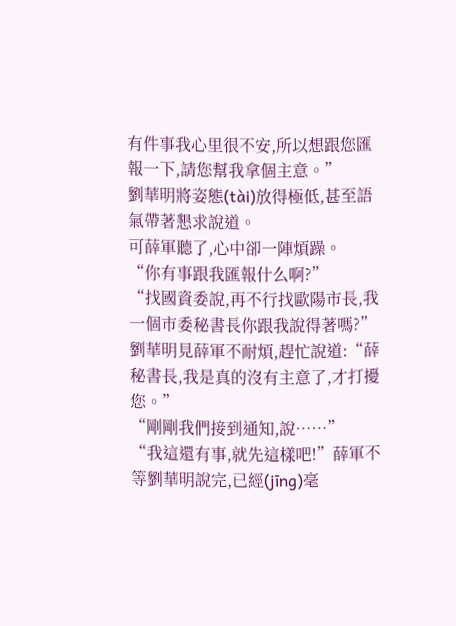有件事我心里很不安,所以想跟您匯報一下,請您幫我拿個主意。”
劉華明將姿態(tài)放得極低,甚至語氣帶著懇求說道。
可薛軍聽了,心中卻一陣煩躁。
“你有事跟我匯報什么啊?”
“找國資委說,再不行找歐陽市長,我一個市委秘書長你跟我說得著嗎?”
劉華明見薛軍不耐煩,趕忙說道:“薛秘書長,我是真的沒有主意了,才打擾您。”
“剛剛我們接到通知,說……”
“我這還有事,就先這樣吧!”薛軍不等劉華明說完,已經(jīng)毫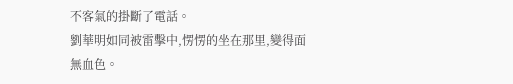不客氣的掛斷了電話。
劉華明如同被雷擊中,愣愣的坐在那里,變得面無血色。